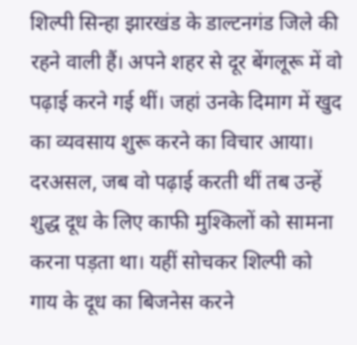शिल्पी सिन्हा झारखंड के डाल्टनगंड जिले की रहने वाली हैं। अपने शहर से दूर बेंगलूरू में वो पढ़ाई करने गई थीं। जहां उनके दिमाग में खुद का व्यवसाय शुरू करने का विचार आया। दरअसल, जब वो पढ़ाई करती थीं तब उन्हें शुद्ध दूध के लिए काफी मुश्किलों को सामना करना पड़ता था। यहीं सोचकर शिल्पी को गाय के दूध का बिजनेस करने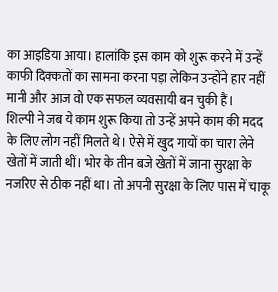का आइडिया आया। हालांकि इस काम को शुरू करने में उन्हें काफी दिक्कतों का सामना करना पड़ा लेकिन उन्होंने हार नहीं मानी और आज वो एक सफल व्यवसायी बन चुकी हैं।
शिल्पी ने जब ये काम शुरू किया तो उन्हें अपने काम की मदद के लिए लोग नहीं मिलते थे। ऐसे में खुद गायों का चारा लेने खेतों में जाती थीं। भोर के तीन बजे खेतों में जाना सुरक्षा के नजरिए से ठीक नहीं था। तो अपनी सुरक्षा के लिए पास में चाकू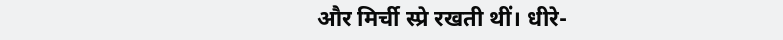और मिर्ची स्प्रे रखती थीं। धीरे-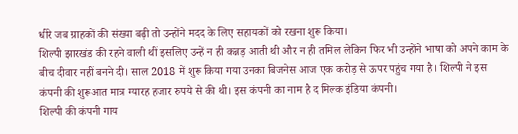धीरे जब ग्राहकों की संख्या बढ़ी तो उन्होंने मदद के लिए सहायकों को रखना शुरू किया।
शिल्पी झारखंड की रहने वाली थीं इसलिए उन्हें न ही कन्नड़ आती थी और न ही तमिल लेकिन फिर भी उन्होंने भाषा को अपने काम के बीच दीवार नहीं बनने दी। साल 2018 में शुरू किया गया उनका बिजनेस आज एक करोड़ से ऊपर पहुंच गया है। शिल्पी ने इस कंपनी की शुरूआत मात्र ग्यारह हजार रुपये से की थी। इस कंपनी का नाम है द मिल्क इंडिया कंपनी।
शिल्पी की कंपनी गाय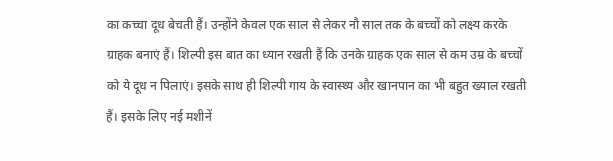का कच्चा दूध बेचती हैं। उन्होंने केवल एक साल से लेकर नौ साल तक के बच्चों को लक्ष्य करके ग्राहक बनाएं हैं। शिल्पी इस बात का ध्यान रखती हैं कि उनके ग्राहक एक साल से कम उम्र के बच्चों को ये दूध न पिलाएं। इसके साथ ही शिल्पी गाय के स्वास्थ्य और खानपान का भी बहुत ख्याल रखती हैं। इसके लिए नई मशीनें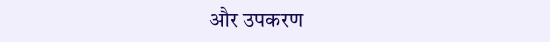और उपकरण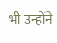भी उन्होंने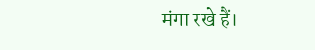मंगा रखे हैं।